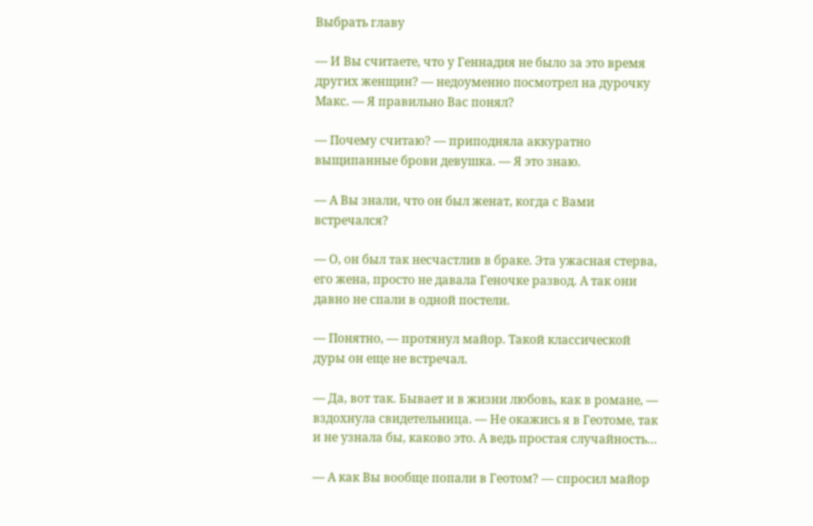Выбрать главу

— И Вы считаете, что у Геннадия не было за это время других женщин? — недоуменно посмотрел на дурочку Макс. — Я правильно Вас понял?

— Почему считаю? — приподняла аккуратно выщипанные брови девушка. — Я это знаю.

— А Вы знали, что он был женат, когда с Вами встречался?

— О, он был так несчастлив в браке. Эта ужасная стерва, его жена, просто не давала Геночке развод. А так они давно не спали в одной постели.

— Понятно, — протянул майор. Такой классической дуры он еще не встречал.

— Да, вот так. Бывает и в жизни любовь, как в романе, — вздохнула свидетельница. — Не окажись я в Геотоме, так и не узнала бы, каково это. А ведь простая случайность…

— А как Вы вообще попали в Геотом? — спросил майор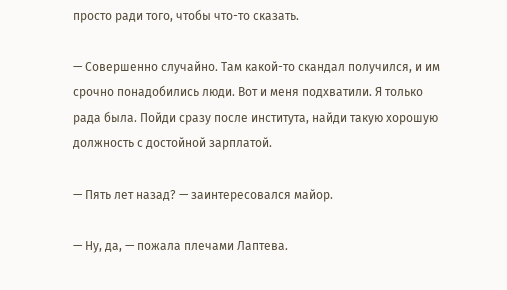просто ради того, чтобы что-то сказать.

— Совершенно случайно. Там какой-то скандал получился, и им срочно понадобились люди. Вот и меня подхватили. Я только рада была. Пойди сразу после института, найди такую хорошую должность с достойной зарплатой.

— Пять лет назад? — заинтересовался майор.

— Ну, да, — пожала плечами Лаптева.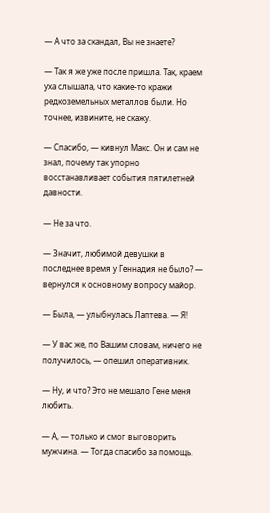— А что за скандал, Вы не знаете?

— Так я же уже после пришла. Так, краем уха слышала, что какие-то кражи редкоземельных металлов были. Но точнее, извините, не скажу.

— Спасибо, — кивнул Макс. Он и сам не знал, почему так упорно восстанавливает события пятилетней давности.

— Не за что.

— Значит, любимой девушки в последнее время у Геннадия не было? — вернулся к основному вопросу майор.

— Была, — улыбнулась Лаптева. — Я!

— У вас же, по Вашим словам, ничего не получилось, — опешил оперативник.

— Ну, и что? Это не мешало Гене меня любить.

— А, — только и смог выговорить мужчина. — Тогда спасибо за помощь.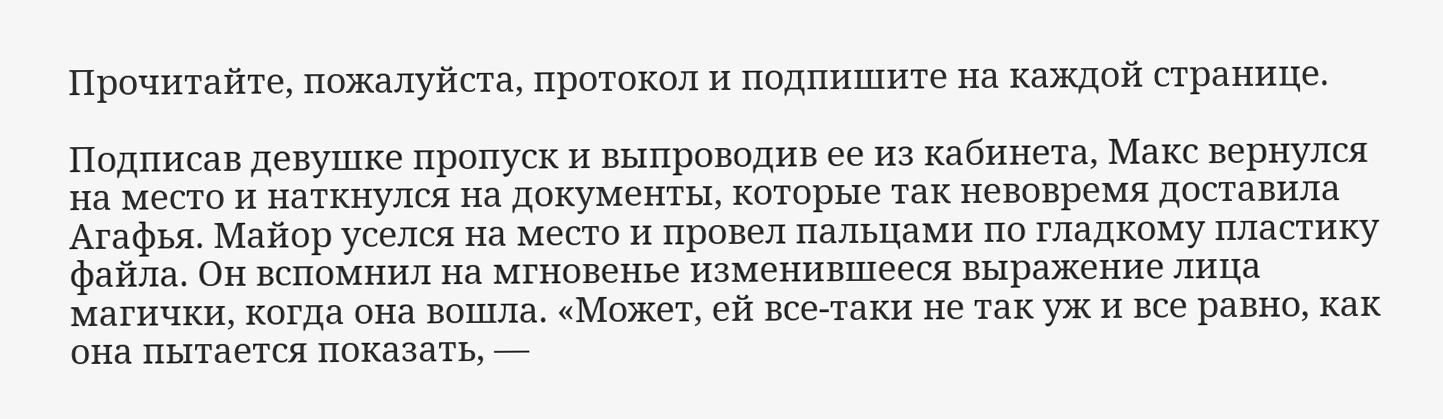Прочитайте, пожалуйста, протокол и подпишите на каждой странице.

Подписав девушке пропуск и выпроводив ее из кабинета, Макс вернулся на место и наткнулся на документы, которые так невовремя доставила Агафья. Майор уселся на место и провел пальцами по гладкому пластику файла. Он вспомнил на мгновенье изменившееся выражение лица магички, когда она вошла. «Может, ей все-таки не так уж и все равно, как она пытается показать, —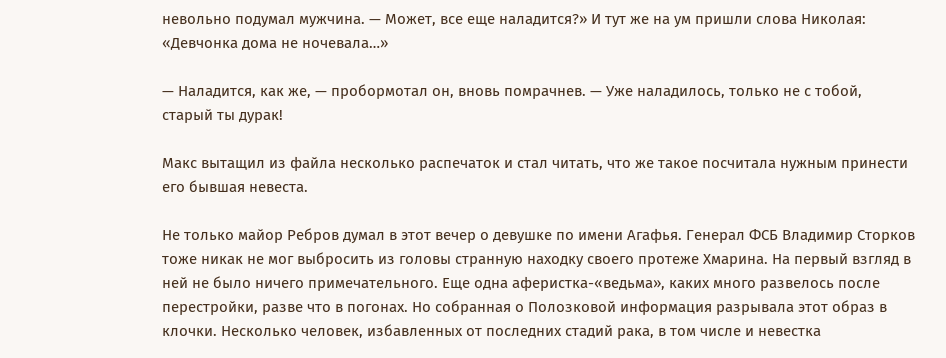невольно подумал мужчина. — Может, все еще наладится?» И тут же на ум пришли слова Николая: «Девчонка дома не ночевала…»

— Наладится, как же, — пробормотал он, вновь помрачнев. — Уже наладилось, только не с тобой, старый ты дурак!

Макс вытащил из файла несколько распечаток и стал читать, что же такое посчитала нужным принести его бывшая невеста.

Не только майор Ребров думал в этот вечер о девушке по имени Агафья. Генерал ФСБ Владимир Сторков тоже никак не мог выбросить из головы странную находку своего протеже Хмарина. На первый взгляд в ней не было ничего примечательного. Еще одна аферистка-«ведьма», каких много развелось после перестройки, разве что в погонах. Но собранная о Полозковой информация разрывала этот образ в клочки. Несколько человек, избавленных от последних стадий рака, в том числе и невестка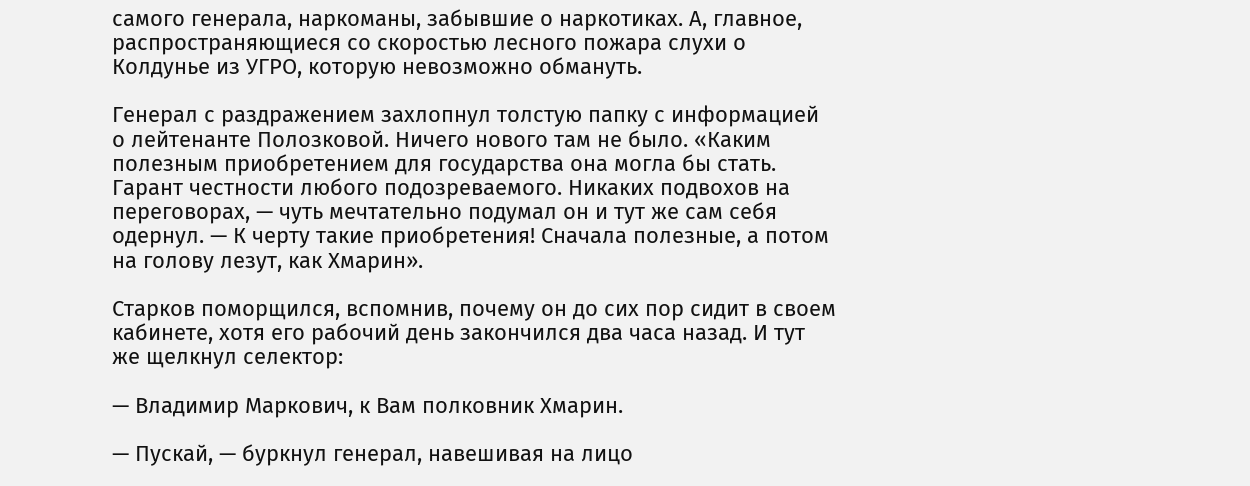самого генерала, наркоманы, забывшие о наркотиках. А, главное, распространяющиеся со скоростью лесного пожара слухи о Колдунье из УГРО, которую невозможно обмануть.

Генерал с раздражением захлопнул толстую папку с информацией о лейтенанте Полозковой. Ничего нового там не было. «Каким полезным приобретением для государства она могла бы стать. Гарант честности любого подозреваемого. Никаких подвохов на переговорах, — чуть мечтательно подумал он и тут же сам себя одернул. — К черту такие приобретения! Сначала полезные, а потом на голову лезут, как Хмарин».

Старков поморщился, вспомнив, почему он до сих пор сидит в своем кабинете, хотя его рабочий день закончился два часа назад. И тут же щелкнул селектор:

— Владимир Маркович, к Вам полковник Хмарин.

— Пускай, — буркнул генерал, навешивая на лицо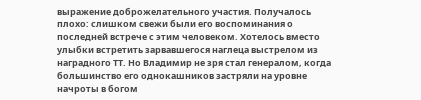выражение доброжелательного участия. Получалось плохо: слишком свежи были его воспоминания о последней встрече с этим человеком. Хотелось вместо улыбки встретить зарвавшегося наглеца выстрелом из наградного ТТ. Но Владимир не зря стал генералом, когда большинство его однокашников застряли на уровне начроты в богом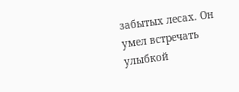забытых лесах. Он умел встречать улыбкой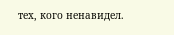тех, кого ненавидел.